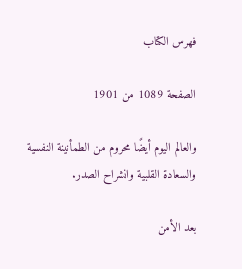فهرس الكتاب

الصفحة 1089 من 1901

والعالم اليوم أيضًا محروم من الطمأنينة النفسية والسعادة القلبية وانشراح الصدر.

بعد الأمن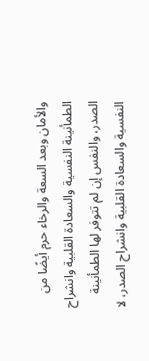والأمان وبعد السعة والرخاء حرم أيضًا من الطمأنينة النفسية والسعادة القلبية وانشراح الصدر، والنفس إن لم تتوفر لها الطمأنينة النفسية والسعادة القلبية وانشراح الصدر، لا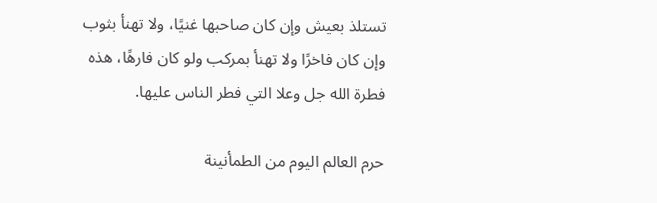تستلذ بعيش وإن كان صاحبها غنيًا، ولا تهنأ بثوب وإن كان فاخرًا ولا تهنأ بمركب ولو كان فارهًا، هذه فطرة الله جل وعلا التي فطر الناس عليها.

حرم العالم اليوم من الطمأنينة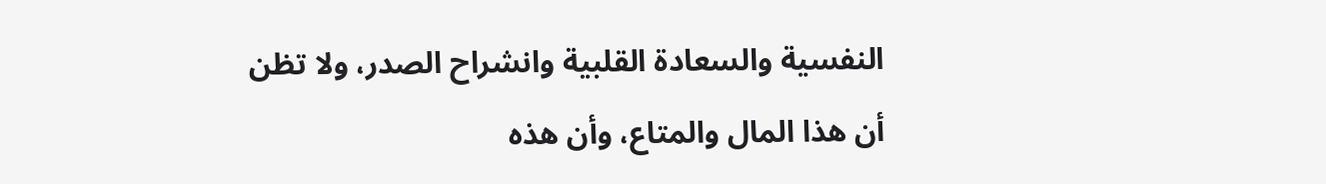النفسية والسعادة القلبية وانشراح الصدر، ولا تظن أن هذا المال والمتاع، وأن هذه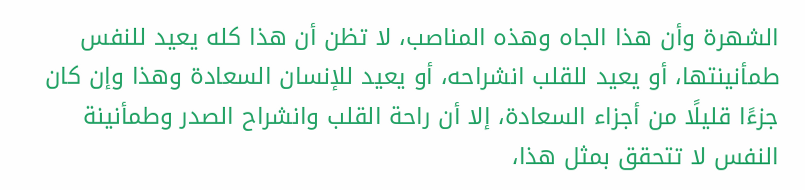الشهرة وأن هذا الجاه وهذه المناصب، لا تظن أن هذا كله يعيد للنفس طمأنينتها، أو يعيد للقلب انشراحه، أو يعيد للإنسان السعادة وهذا وإن كان جزءًا قليلًا من أجزاء السعادة، إلا أن راحة القلب وانشراح الصدر وطمأنينة النفس لا تتحقق بمثل هذا،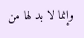وإنما لا بد لها من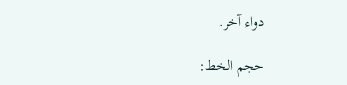دواء آخر.

حجم الخط: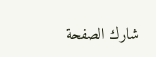شارك الصفحة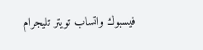فيسبوك واتساب تويتر تليجرام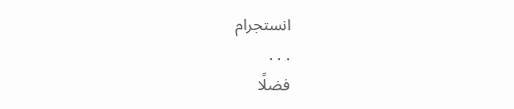انستجرام
. . .
فضلًا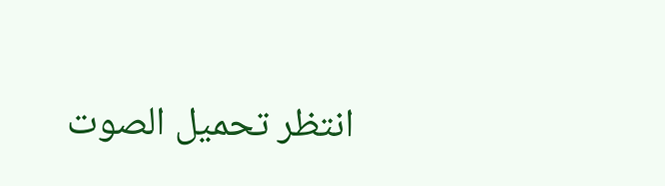انتظر تحميل الصوت